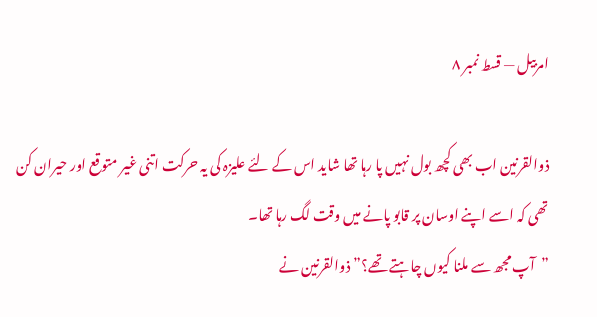امربیل — قسط نمبر ۸

ذوالقرنین اب بھی کچھ بول نہیں پا رہا تھا شاید اس کے لئے علیزہ کی یہ حرکت اتنی غیر متوقع اور حیران کن تھی کہ اسے اپنے اوسان پر قابو پانے میں وقت لگ رہا تھا۔
”آپ مجھ سے ملنا کیوں چاہتے تھے؟” ذوالقرنین نے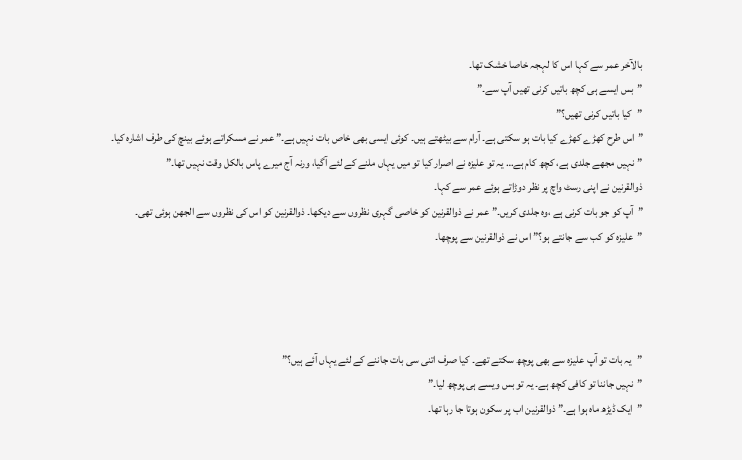بالآخر عمر سے کہا اس کا لہجہ خاصا خشک تھا۔
”بس ایسے ہی کچھ باتیں کرنی تھیں آپ سے۔”
”کیا باتیں کرنی تھیں؟”
”اس طرح کھڑے کھڑے کیا بات ہو سکتی ہے۔ آرام سے بیٹھتے ہیں۔ کوئی ایسی بھی خاص بات نہیں ہے۔” عمر نے مسکراتے ہوئے بینچ کی طرف اشارہ کیا۔
”نہیں مجھے جلدی ہے، کچھ کام ہے… یہ تو علیزہ نے اصرار کیا تو میں یہاں ملنے کے لئے آگیا، ورنہ آج میرے پاس بالکل وقت نہیں تھا۔”
ذوالقرنین نے اپنی رسٹ واچ پر نظر دوڑاتے ہوئے عمر سے کہا۔
”آپ کو جو بات کرنی ہے ،وہ جلدی کریں۔” عمر نے ذوالقرنین کو خاصی گہری نظروں سے دیکھا۔ ذوالقرنین کو اس کی نظروں سے الجھن ہوئی تھی۔
”علیزہ کو کب سے جانتے ہو؟” اس نے ذوالقرنین سے پوچھا۔




”یہ بات تو آپ علیزہ سے بھی پوچھ سکتے تھے۔ کیا صرف اتنی سی بات جاننے کے لئے یہاں آئے ہیں؟”
”نہیں جاننا تو کافی کچھ ہے۔ یہ تو بس ویسے ہی پوچھ لیا۔”
”ایک ڈیڑھ ماہ ہوا ہے۔” ذوالقرنین اب پر سکون ہوتا جا رہا تھا۔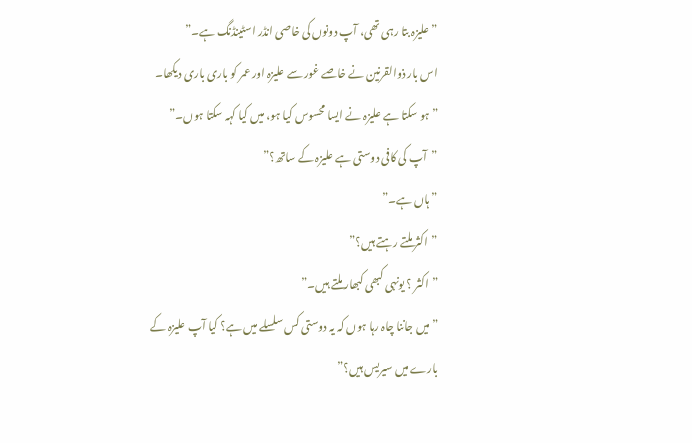”علیزہ بتا رہی تھی، آپ دونوں کی خاصی انڈر اسٹینڈنگ ہے۔”
اس بار ذوالقرنین نے خاصے غور سے علیزہ اور عمر کو باری باری دیکھا۔
”ہو سکتا ہے علیزہ نے ایسا محسوس کیا ہو، میں کیا کہہ سکتا ہوں۔”
”آپ کی کافی دوستی ہے علیزہ کے ساتھ؟”
”ہاں ہے۔”
”اکثر ملتے رہتے ہیں؟”
”اکثر ؟ یونہی کبھی کبھار ملتے ہیں۔”
”میں جاننا چاہ رہا ہوں کہ یہ دوستی کس سلسلے میں ہے؟ کیا آپ علیزہ کے بارے میں سیریس ہیں؟”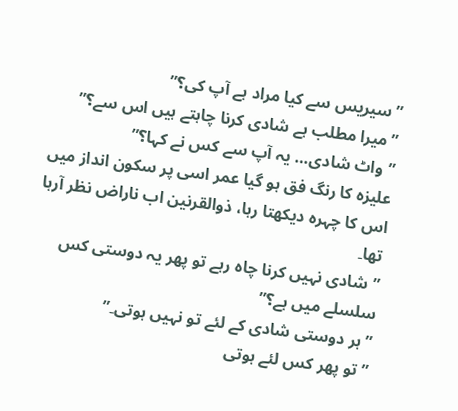”سیریس سے کیا مراد ہے آپ کی؟”
”میرا مطلب ہے شادی کرنا چاہتے ہیں اس سے؟”
”واٹ شادی… یہ آپ سے کس نے کہا؟”
علیزہ کا رنگ فق ہو گیا عمر اسی پر سکون انداز میں اس کا چہرہ دیکھتا رہا، ذوالقرنین اب ناراض نظر آرہا تھا۔
”شادی نہیں کرنا چاہ رہے تو پھر یہ دوستی کس سلسلے میں ہے؟”
”ہر دوستی شادی کے لئے تو نہیں ہوتی۔”
”تو پھر کس لئے ہوتی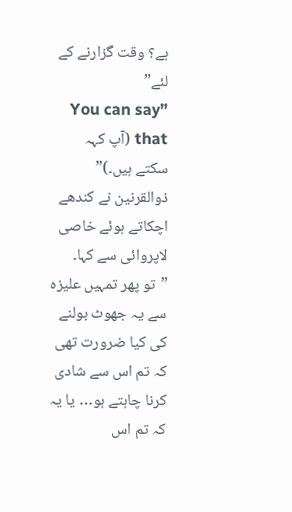ہے؟ وقت گزارنے کے لئے”
”You can say that (آپ کہہ سکتے ہیں۔)” ذوالقرنین نے کندھے اچکاتے ہوئے خاصی لاپروائی سے کہا۔
”تو پھر تمہیں علیزہ سے یہ جھوٹ بولنے کی کیا ضرورت تھی کہ تم اس سے شادی کرنا چاہتے ہو… یا یہ کہ تم اس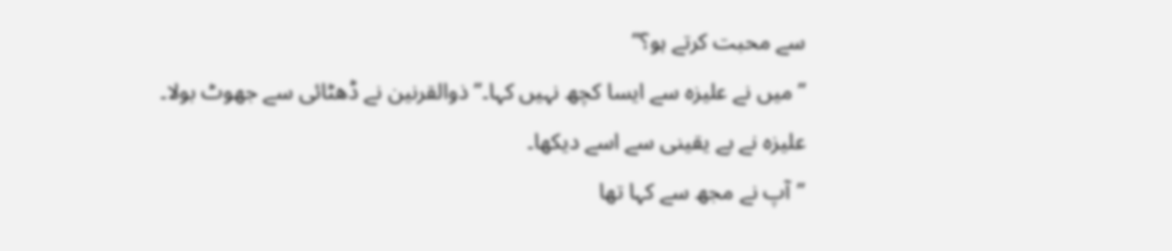سے محبت کرتے ہو؟”
”میں نے علیزہ سے ایسا کچھ نہیں کہا۔” ذوالقرنین نے ڈھٹائی سے جھوٹ بولا۔
علیزہ نے بے یقینی سے اسے دیکھا۔
”آپ نے مجھ سے کہا تھا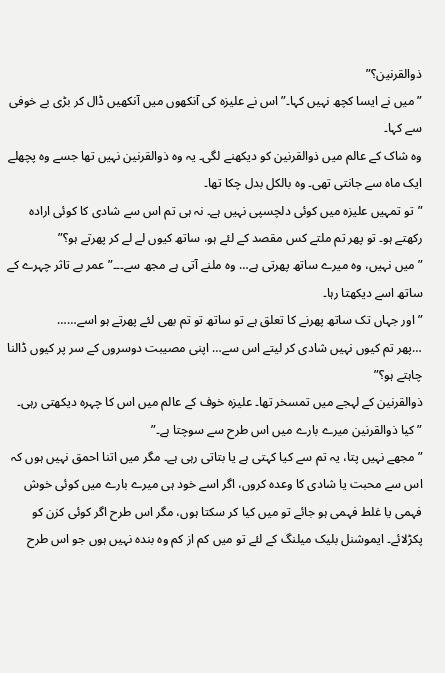ذوالقرنین؟”
”میں نے ایسا کچھ نہیں کہا۔” اس نے علیزہ کی آنکھوں میں آنکھیں ڈال کر بڑی بے خوفی سے کہا۔
وہ شاک کے عالم میں ذوالقرنین کو دیکھنے لگی۔ یہ وہ ذوالقرنین نہیں تھا جسے وہ پچھلے ایک ماہ سے جانتی تھی۔ وہ بالکل بدل چکا تھا۔
”تو تمہیں علیزہ میں کوئی دلچسپی نہیں ہے۔ نہ ہی تم اس سے شادی کا کوئی ارادہ رکھتے ہو۔ تو پھر تم ملتے کس مقصد کے لئے ہو، ساتھ کیوں لے لے کر پھرتے ہو؟”
”میں نہیں، وہ میرے ساتھ پھرتی ہے… وہ ملنے آتی ہے مجھ سے۔۔۔” عمر بے تاثر چہرے کے ساتھ اسے دیکھتا رہا۔
”اور جہاں تک ساتھ پھرنے کا تعلق ہے تو ساتھ تو تم بھی لئے پھرتے ہو اسے……
…پھر تم کیوں نہیں شادی کر لیتے اس سے… اپنی مصیبت دوسروں کے سر پر کیوں ڈالنا چاہتے ہو؟”
ذوالقرنین کے لہجے میں تمسخر تھا۔ علیزہ خوف کے عالم میں اس کا چہرہ دیکھتی رہی۔
”کیا ذوالقرنین میرے بارے میں اس طرح سے سوچتا ہے۔”
”مجھے نہیں پتا، یہ تم سے کیا کہتی ہے یا بتاتی رہی ہے۔ مگر میں اتنا احمق نہیں ہوں کہ اس سے محبت یا شادی کا وعدہ کروں، اگر اسے خود ہی میرے بارے میں کوئی خوش فہمی یا غلط فہمی ہو جائے تو میں کیا کر سکتا ہوں، مگر اس طرح اگر کوئی کزن کو پکڑلائے۔ ایموشنل بلیک میلنگ کے لئے تو میں کم از کم وہ بندہ نہیں ہوں جو اس طرح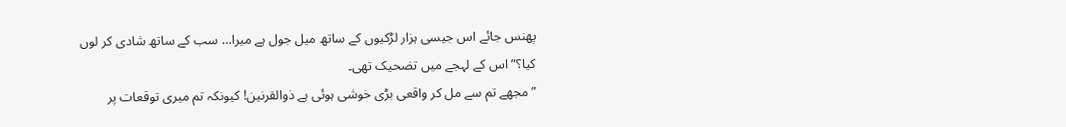پھنس جائے اس جیسی ہزار لڑکیوں کے ساتھ میل جول ہے میرا… سب کے ساتھ شادی کر لوں کیا؟” اس کے لہجے میں تضحیک تھی۔
”مجھے تم سے مل کر واقعی بڑی خوشی ہوئی ہے ذوالقرنین! کیونکہ تم میری توقعات پر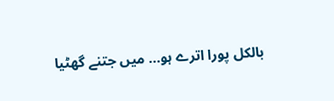بالکل پورا اترے ہو… میں جتنے گھٹیا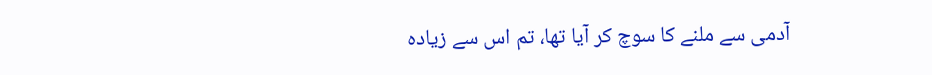آدمی سے ملنے کا سوچ کر آیا تھا، تم اس سے زیادہ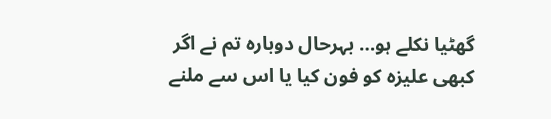گھٹیا نکلے ہو… بہرحال دوبارہ تم نے اگر کبھی علیزہ کو فون کیا یا اس سے ملنے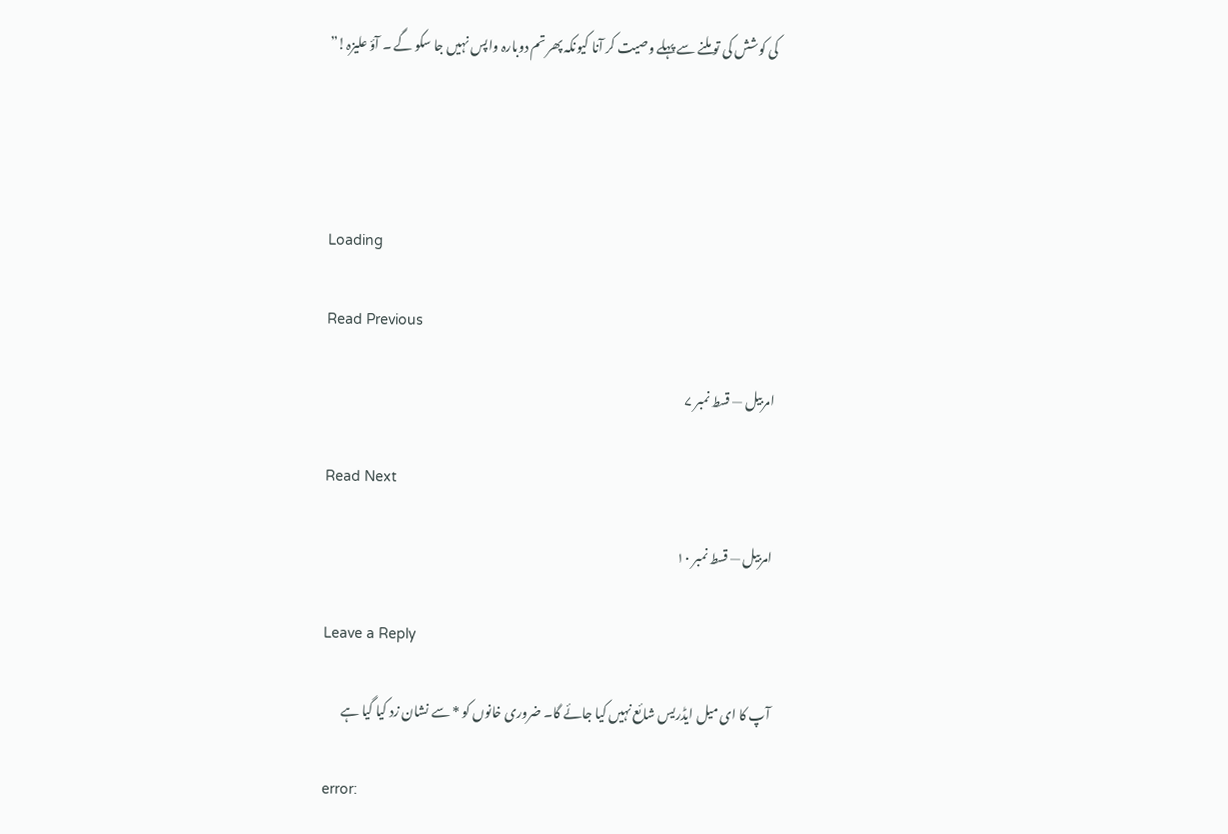کی کوشش کی تو ملنے سے پہلے وصیت کر آنا کیونکہ پھر تم دوبارہ واپس نہیں جا سکو گے ۔ آؤ علیزہ!”




Loading

Read Previous

امربیل — قسط نمبر ۷

Read Next

امربیل — قسط نمبر ۱۰

Leave a Reply

آپ کا ای میل ایڈریس شائع نہیں کیا جائے گا۔ ضروری خانوں کو * سے نشان زد کیا گیا ہے

error: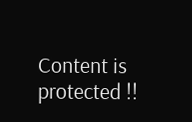Content is protected !!